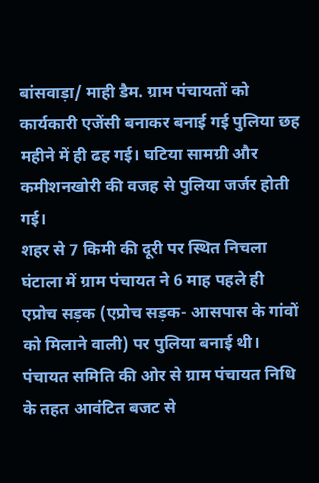बांसवाड़ा/ माही डैम. ग्राम पंचायतों को कार्यकारी एजेंसी बनाकर बनाई गई पुलिया छह महीने में ही ढह गई। घटिया सामग्री और कमीशनखोरी की वजह से पुलिया जर्जर होती गई।
शहर से 7 किमी की दूरी पर स्थित निचला घंटाला में ग्राम पंचायत ने 6 माह पहले ही एप्रोच सड़क (एप्रोच सड़क- आसपास के गांवों को मिलाने वाली) पर पुलिया बनाई थी। पंचायत समिति की ओर से ग्राम पंचायत निधि के तहत आवंटित बजट से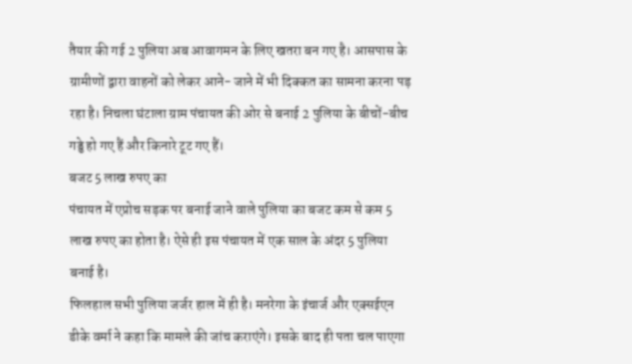तैयार की गई 2 पुलिया अब आवागमन के लिए खतरा बन गए है। आसपास के ग्रामीणों द्वारा वाहनों को लेकर आने- जाने में भी दिक्कत का सामना करना पड़ रहा है। निचला घंटाला ग्राम पंचायत की ओर से बनाई 2 पुलिया के बीचों-बीच गड्ढे हो गए हैं और किनारे टूट गए हैं।
बजट 5 लाख रुपए का
पंचायत में एप्रोच सड़क पर बनाई जाने वाले पुलिया का बजट कम से कम 5 लाख रुपए का होता है। ऐसे ही इस पंचायत में एक साल के अंदर 5 पुलिया बनाई है।
फिलहाल सभी पुलिया जर्जर हाल में ही है। मनरेगा के इंचार्ज और एक्सईएन डीके वर्मा ने कहा कि मामले की जांच कराएंगे। इसके बाद ही पता चल पाएगा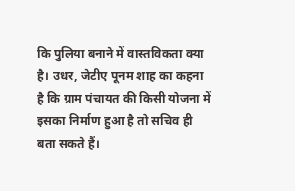कि पुलिया बनाने में वास्तविकता क्या है। उधर, जेटीए पूनम शाह का कहना है कि ग्राम पंचायत की किसी योजना में इसका निर्माण हुआ है तो सचिव ही बता सकते हैं।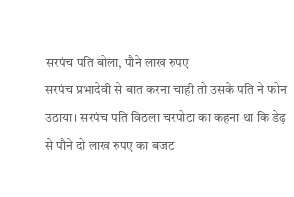सरपंच पति बोला, पौने लाख रुपए
सरपंच प्रभादेवी से बात करना चाही तो उसके पति ने फोन उठाया। सरपंच पति विठला चरपोटा का कहना था कि डेढ़ से पौने दो लाख रुपए का बजट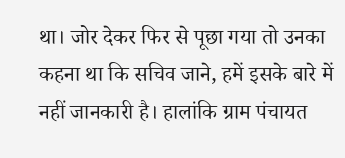था। जोर देकर फिर से पूछा गया तो उनका कहना था कि सचिव जाने, हमें इसके बारे में नहीं जानकारी है। हालांकि ग्राम पंचायत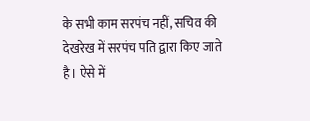के सभी काम सरपंच नहीं, सचिव की देखरेख में सरपंच पति द्वारा किए जाते है। ऐसे में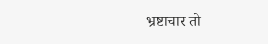भ्रष्टाचार तो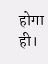होगा ही।